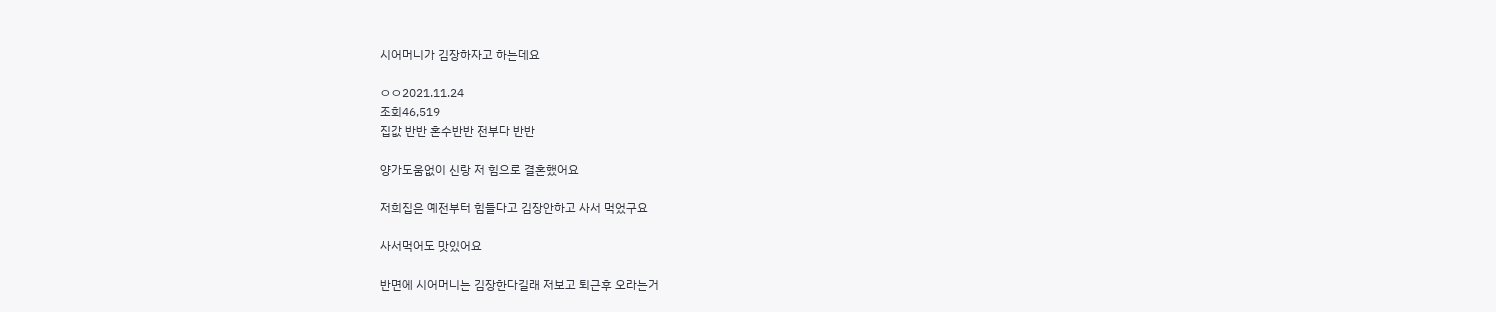시어머니가 김장하자고 하는데요

ㅇㅇ2021.11.24
조회46,519
집값 반반 혼수반반 전부다 반반

양가도움없이 신랑 저 힘으로 결혼했어요

저희집은 예전부터 힘들다고 김장안하고 사서 먹었구요

사서먹어도 맛있어요

반면에 시어머니는 김장한다길래 저보고 퇴근후 오라는거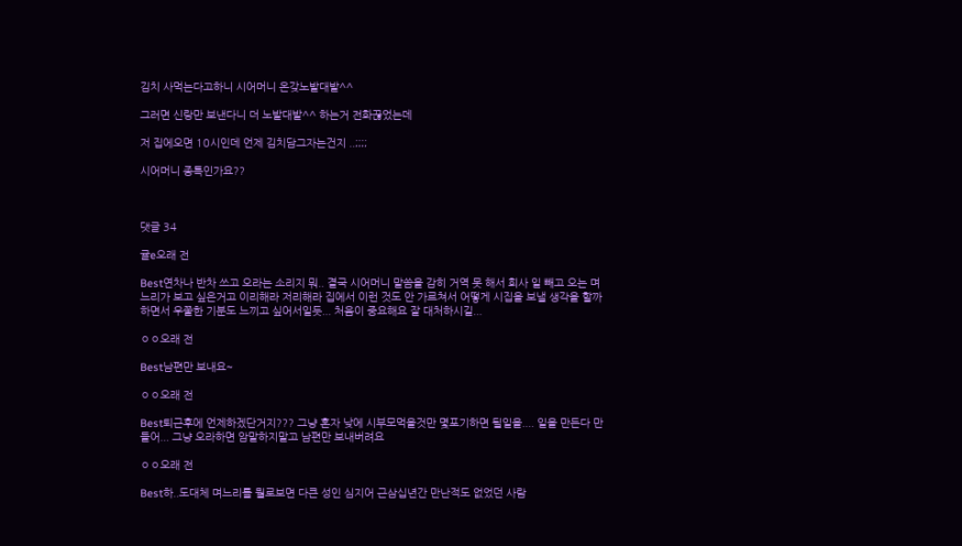김치 사먹는다고하니 시어머니 온갖노발대발^^

그러면 신랑만 보낸다니 더 노발대발^^ 하는거 전화끊었는데

저 집에오면 10시인데 언제 김치담그자는건지 ..;;;;

시어머니 종특인가요??



댓글 34

귤e오래 전

Best연차나 반차 쓰고 오라는 소리지 뭐.. 결국 시어머니 말씀을 감히 거역 못 해서 회사 일 빼고 오는 며느리가 보고 싶은거고 이리해라 저리해라 집에서 이런 것도 안 가르쳐서 어떻게 시집을 보낼 생각을 할까 하면서 우쭐한 기분도 느끼고 싶어서일듯... 처음이 중요해요 잘 대처하시길...

ㅇㅇ오래 전

Best남편만 보내요~

ㅇㅇ오래 전

Best퇴근후에 언제하겠단거지??? 그냥 혼자 낮에 시부모먹을것만 몇포기하면 될일을.... 일을 만든다 만들어... 그냥 오라하면 암말하지말고 남편만 보내버려요

ㅇㅇ오래 전

Best하..도대체 며느리를 뭘로보면 다큰 성인 심지어 근삼십년간 만난적도 없었던 사람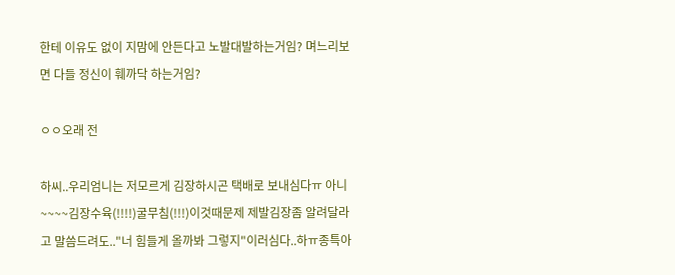한테 이유도 없이 지맘에 안든다고 노발대발하는거임? 며느리보면 다들 정신이 훼까닥 하는거임?

ㅇㅇ오래 전

하씨..우리엄니는 저모르게 김장하시곤 택배로 보내심다ㅠ 아니~~~~김장수육(!!!!)굴무침(!!!)이것때문제 제발김장좀 알려달라고 말씀드려도.."너 힘들게 올까봐 그렇지"이러심다..하ㅠ종특아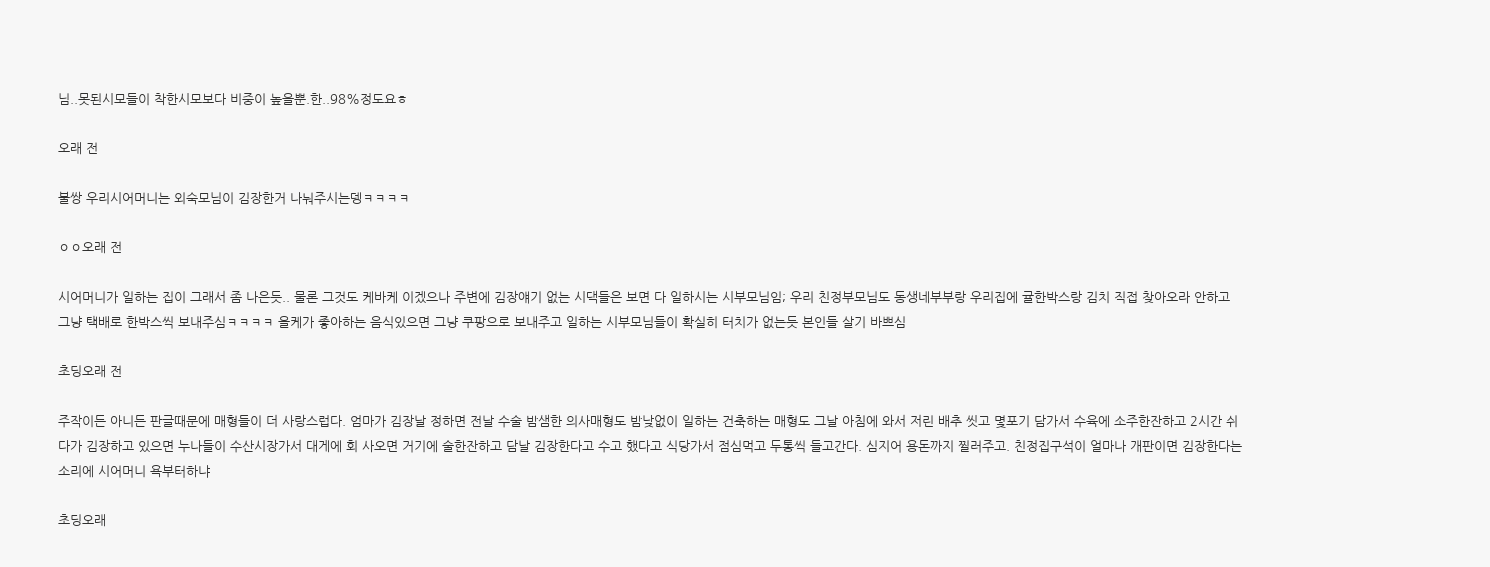님..못된시모들이 착한시모보다 비중이 높을뿐.한..98%정도요ㅎ

오래 전

불쌍 우리시어머니는 외숙모님이 김장한거 나눠주시는뎅ㅋㅋㅋㅋ

ㅇㅇ오래 전

시어머니가 일하는 집이 그래서 좀 나은듯.. 물론 그것도 케바케 이겠으나 주변에 김장얘기 없는 시댁들은 보면 다 일하시는 시부모님임; 우리 친정부모님도 동생네부부랑 우리집에 귤한박스랑 김치 직접 찾아오라 안하고 그냥 택배로 한박스씩 보내주심ㅋㅋㅋㅋ 올케가 좋아하는 음식있으면 그냥 쿠팡으로 보내주고 일하는 시부모님들이 확실히 터치가 없는듯 본인들 살기 바쁘심

초딩오래 전

주작이든 아니든 판글때문에 매형들이 더 사랑스럽다. 엄마가 김장날 정하면 전날 수술 밤샘한 의사매형도 밤낮없이 일하는 건축하는 매형도 그날 아침에 와서 저린 배추 씻고 몇포기 담가서 수육에 소주한잔하고 2시간 쉬다가 김장하고 있으면 누나들이 수산시장가서 대게에 회 사오면 거기에 술한잔하고 담날 김장한다고 수고 했다고 식당가서 점심먹고 두통씩 들고간다. 심지어 용돈까지 찔러주고. 친정집구석이 얼마나 개판이면 김장한다는 소리에 시어머니 욕부터하냐

초딩오래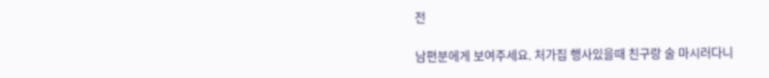전

남편분에게 보여주세요. 처가집 행사있을때 친구랑 술 마시러다니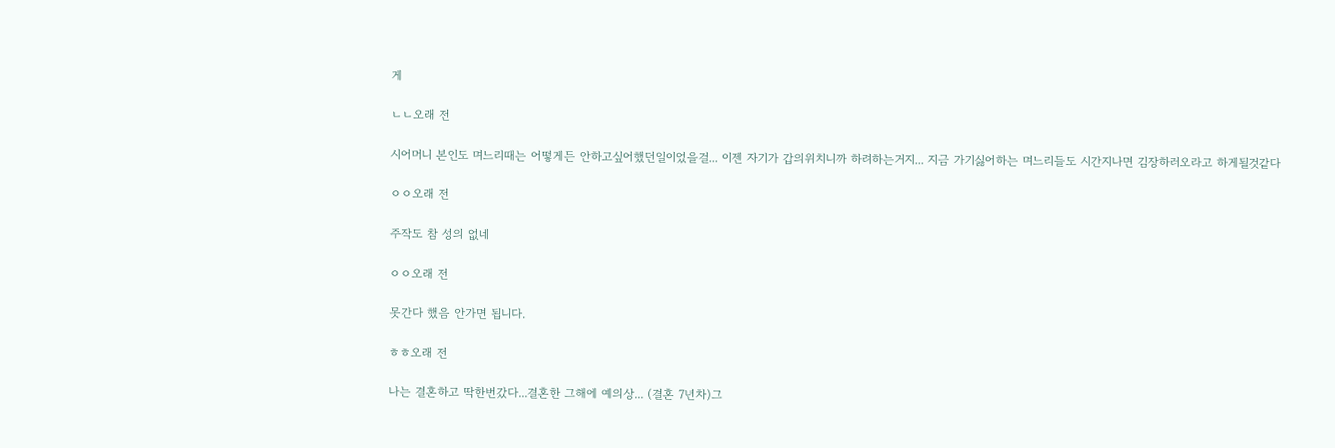게

ㄴㄴ오래 전

시어머니 본인도 며느리때는 어떻게든 안하고싶어했던일이었을걸... 이젠 자기가 갑의위치니까 하려하는거지... 지금 가기싫어하는 며느리들도 시간지나면 김장하러오라고 하게될것같다

ㅇㅇ오래 전

주작도 참 성의 없네

ㅇㅇ오래 전

못간다 했음 안가면 됩니다.

ㅎㅎ오래 전

나는 결혼하고 딱한번갔다...결혼한 그해에 예의상... (결혼 7년차)그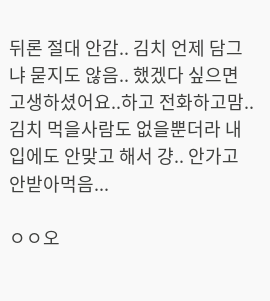뒤론 절대 안감.. 김치 언제 담그냐 묻지도 않음.. 했겠다 싶으면 고생하셨어요..하고 전화하고맘.. 김치 먹을사람도 없을뿐더라 내입에도 안맞고 해서 걍.. 안가고 안받아먹음...

ㅇㅇ오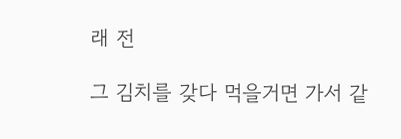래 전

그 김치를 갖다 먹을거면 가서 같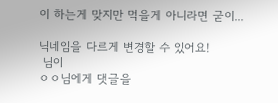이 하는게 맞지만 먹을게 아니라면 굳이...

닉네임을 다르게 변경할 수 있어요!
 님이
ㅇㅇ님에게 댓글을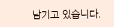남기고 있습니다.